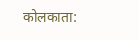कोलकाता: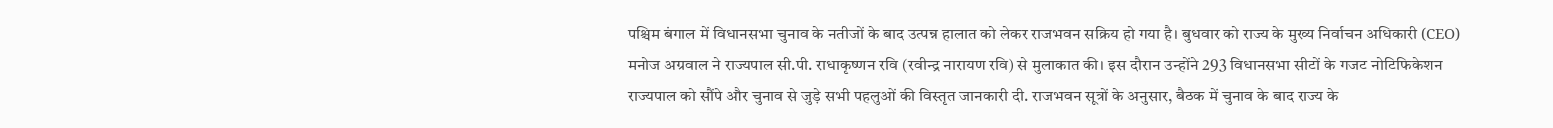पश्चिम बंगाल में विधानसभा चुनाव के नतीजों के बाद उत्पन्न हालात को लेकर राजभवन सक्रिय हो गया है। बुधवार को राज्य के मुख्य निर्वाचन अधिकारी (CEO) मनोज अग्रवाल ने राज्यपाल सी.पी. राधाकृष्णन रवि (रवीन्द्र नारायण रवि) से मुलाकात की। इस दौरान उन्होंने 293 विधानसभा सीटों के गजट नोटिफिकेशन राज्यपाल को सौंपे और चुनाव से जुड़े सभी पहलुओं की विस्तृत जानकारी दी. राजभवन सूत्रों के अनुसार, बैठक में चुनाव के बाद राज्य के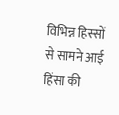विभिन्न हिस्सों से सामने आई हिंसा की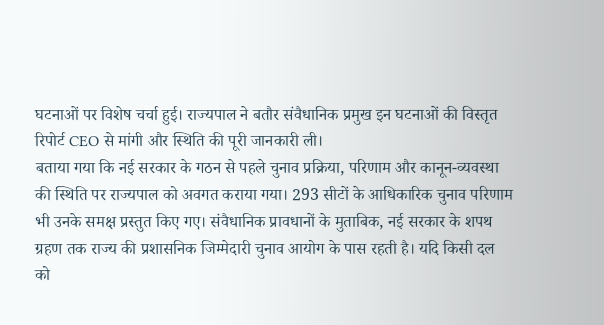घटनाओं पर विशेष चर्चा हुई। राज्यपाल ने बतौर संवैधानिक प्रमुख इन घटनाओं की विस्तृत रिपोर्ट CEO से मांगी और स्थिति की पूरी जानकारी ली।
बताया गया कि नई सरकार के गठन से पहले चुनाव प्रक्रिया, परिणाम और कानून-व्यवस्था की स्थिति पर राज्यपाल को अवगत कराया गया। 293 सीटों के आधिकारिक चुनाव परिणाम भी उनके समक्ष प्रस्तुत किए गए। संवैधानिक प्रावधानों के मुताबिक, नई सरकार के शपथ ग्रहण तक राज्य की प्रशासनिक जिम्मेदारी चुनाव आयोग के पास रहती है। यदि किसी दल को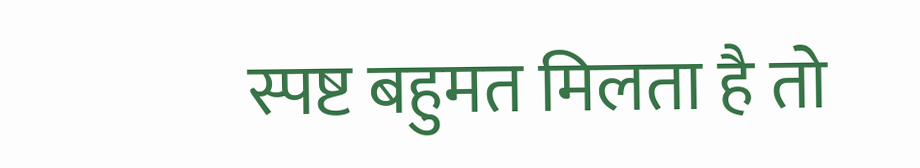स्पष्ट बहुमत मिलता है तो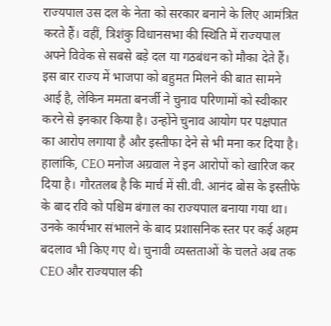राज्यपाल उस दल के नेता को सरकार बनाने के लिए आमंत्रित करते हैं। वहीं, त्रिशंकु विधानसभा की स्थिति में राज्यपाल अपने विवेक से सबसे बड़े दल या गठबंधन को मौका देते हैं। इस बार राज्य में भाजपा को बहुमत मिलने की बात सामने आई है, लेकिन ममता बनर्जी ने चुनाव परिणामों को स्वीकार करने से इनकार किया है। उन्होंने चुनाव आयोग पर पक्षपात का आरोप लगाया है और इस्तीफा देने से भी मना कर दिया है। हालांकि, CEO मनोज अग्रवाल ने इन आरोपों को खारिज कर दिया है। गौरतलब है कि मार्च में सी.वी. आनंद बोस के इस्तीफे के बाद रवि को पश्चिम बंगाल का राज्यपाल बनाया गया था। उनके कार्यभार संभालने के बाद प्रशासनिक स्तर पर कई अहम बदलाव भी किए गए थे। चुनावी व्यस्तताओं के चलते अब तक CEO और राज्यपाल की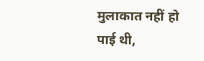मुलाकात नहीं हो पाई थी,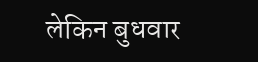लेकिन बुधवार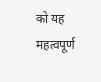को यह महत्वपूर्ण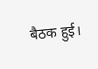बैठक हुई।